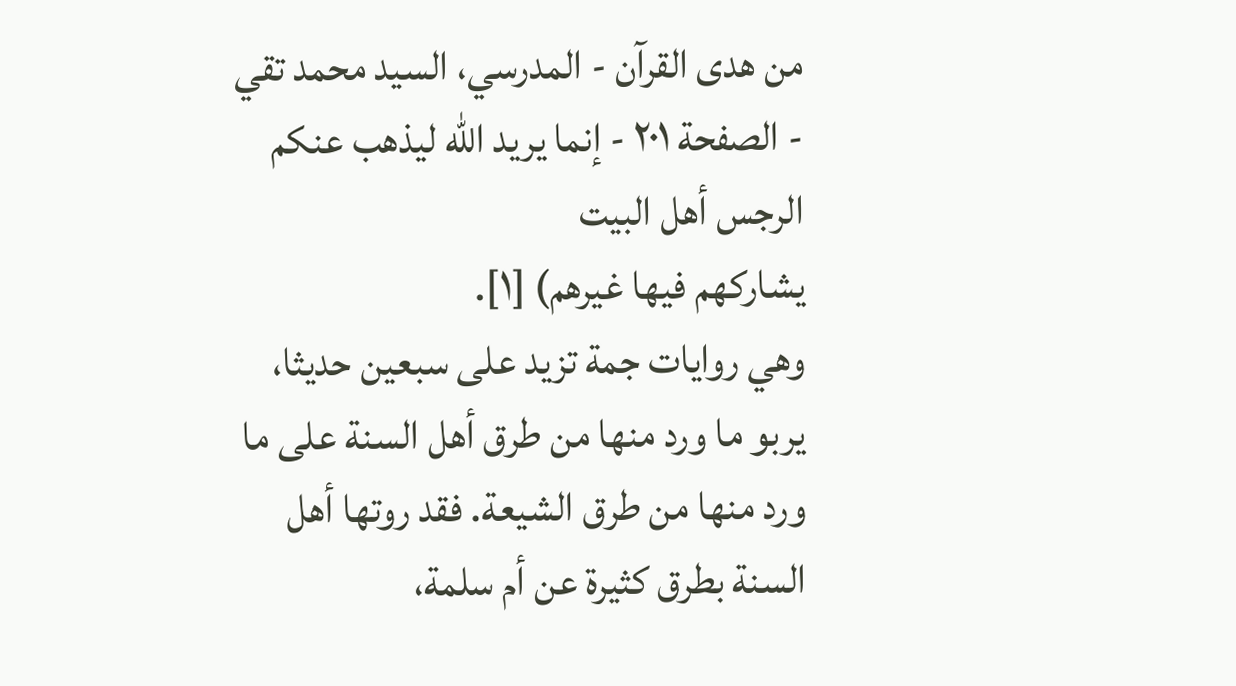من هدى القرآن - المدرسي، السيد محمد تقي - الصفحة ٢٠١ - إنما يريد الله ليذهب عنكم الرجس أهل البيت
يشاركهم فيها غيرهم) [١].
وهي روايات جمة تزيد على سبعين حديثا، يربو ما ورد منها من طرق أهل السنة على ما ورد منها من طرق الشيعة. فقد روتها أهل السنة بطرق كثيرة عن أم سلمة،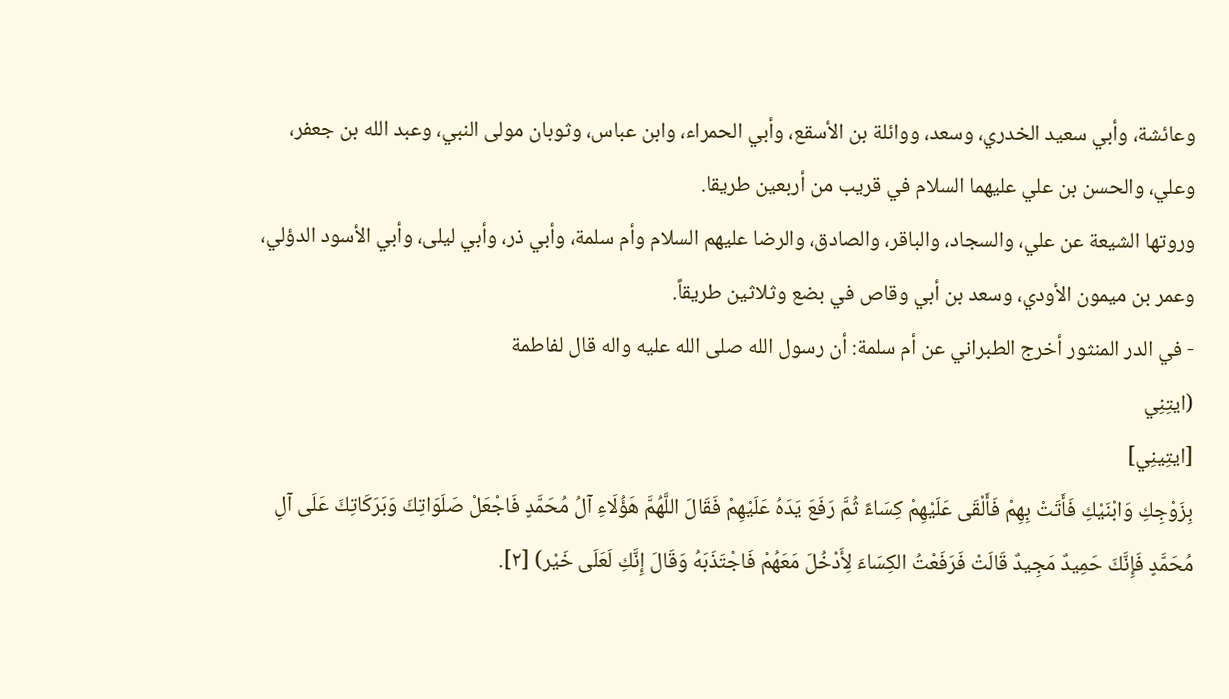وعائشة، وأبي سعيد الخدري، وسعد، ووائلة بن الأسقع، وأبي الحمراء، وابن عباس، وثوبان مولى النبي، وعبد الله بن جعفر، وعلي، والحسن بن علي عليهما السلام في قريب من أربعين طريقا.
وروتها الشيعة عن علي، والسجاد، والباقر، والصادق، والرضا عليهم السلام وأم سلمة، وأبي ذر، وأبي ليلى، وأبي الأسود الدؤلي، وعمر بن ميمون الأودي، وسعد بن أبي وقاص في بضع وثلاثين طريقاً.
- في الدر المنثور أخرج الطبراني عن أم سلمة: أن رسول الله صلى الله عليه واله قال لفاطمة
(ايتِنِي
[ايتِينِي]
بِزَوْجِكِ وَابْنَيْكِ فَأَتَتْ بِهِمْ فَأَلْقَى عَلَيْهِمْ كِسَاءً ثُمَّ رَفَعَ يَدَهُ عَلَيْهِمْ فَقَالَ اللَّهُمَّ هَؤُلَاءِ آلُ مُحَمَّدٍ فَاجْعَلْ صَلَوَاتِكَ وَبَرَكَاتِكَ عَلَى آلِ مُحَمَّدٍ فَإِنَّكَ حَمِيدٌ مَجِيدٌ قَالَتْ فَرَفَعْتُ الكِسَاءَ لِأَدْخُلَ مَعَهُمْ فَاجْتَذَبَهُ وَقَالَ إِنَّكِ لَعَلَى خَيْر) [٢].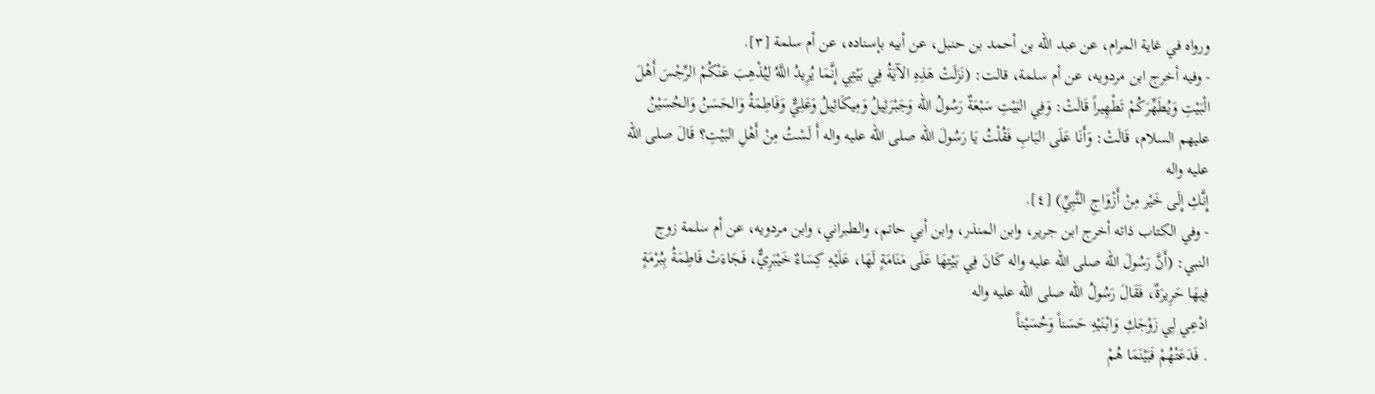ورواه في غاية المرام، عن عبد الله بن أحمد بن حنبل، عن أبيه بإسناده، عن أم سلمة [٣].
- وفيه أخرج ابن مردويه، عن أم سلمة، قالت: (نَزَلَتْ هَذِهِ الآيَةُ فِي بَيْتِي إِنَّمَا يُرِيدُ اللَّهُ لِيُذْهِبَ عَنْكُمْ الرِّجْسَ أَهْلَ الْبَيْتِ وَيُطَهِّرَكُمْ تَطْهِيراً قَالَتْ: وَفِي البَيْتِ سَبْعَةٌ رَسُولُ الله وَجَبْرَئِيلُ وَمِيكَائِيلُ وَعَلِيٌّ وَفَاطِمَةُ وَالحَسَنُ وَالحُسَيْنُ عليهم السلام، قَالَتْ: وَأَنَا عَلَى البَابِ فَقُلْتُ يَا رَسُولَ الله صلى الله عليه واله أَ لَسْتُ مِنْ أَهْلِ البَيْتِ؟ قَالَ صلى الله عليه واله
إِنَّكِ إِلَى خَيْر مِنْ أَزْوَاجِ النَّبِيِّ) [٤].
- وفي الكتاب ذاته أخرج ابن جرير، وابن المنذر، وابن أبي حاتم، والطبراني، وابن مردويه، عن أم سلمة زوج النبي: (أَنَّ رَسُولَ الله صلى الله عليه واله كَانَ فِي بَيْتِهَا عَلَى مَنَامَةٍ لَهَا، عَلَيْهِ كِسَاءٌ خَيْبَرِيٌّ، فَجَاءَتْ فَاطِمَةُ بِبُرْمَةٍ فِيهَا حَرِيرَةٌ، فَقَالَ رَسُولُ الله صلى الله عليه واله
ادْعِي لِي زَوْجَكِ وَابْنَيْهِ حَسَناً وَحُسَيْناً
. فَدَعَتْهُمْ فَبَيْنَمَا هُمْ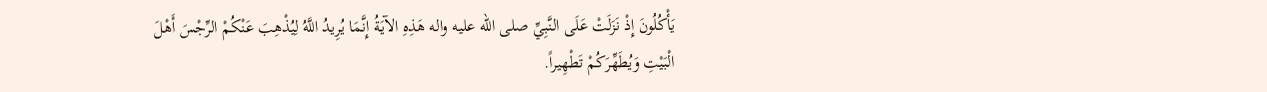يَأْكُلُونَ إِذْ نَزَلَتْ عَلَى النَّبِيِّ صلى الله عليه واله هَذِهِ الآيَةُ إِنَّمَا يُرِيدُ اللَّهُ لِيُذْهِبَ عَنْكُمْ الرِّجْسَ أَهْلَ الْبَيْتِ وَيُطَهِّرَكُمْ تَطْهِيراً.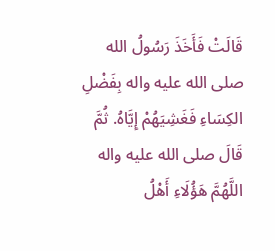قَالَتْ فَأَخَذَ رَسُولُ الله صلى الله عليه واله بِفَضْلِ الكِسَاءِ فَغَشِيَهُمْ إِيَّاهُ. ثُمَّ قَالَ صلى الله عليه واله
اللَّهُمَّ هَؤُلَاءِ أَهْلُ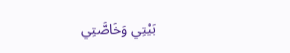بَيْتِي وَخَاصَّتِي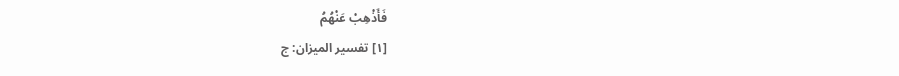فَأَذْهِبْ عَنْهُمُ
[١] تفسير الميزان: ج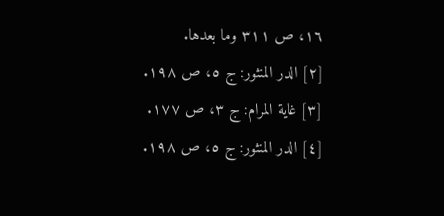١٦، ص ٣١١ وما بعدها.
[٢] الدر المنثور: ج ٥، ص ١٩٨.
[٣] غاية المرام: ج ٣، ص ١٧٧.
[٤] الدر المنثور: ج ٥، ص ١٩٨.